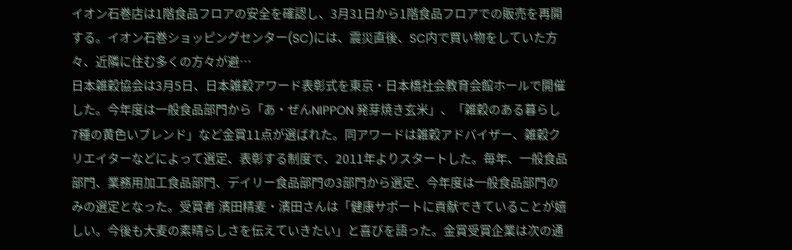イオン石巻店は1階食品フロアの安全を確認し、3月31日から1階食品フロアでの販売を再開する。イオン石巻ショッピングセンター(SC)には、震災直後、SC内で買い物をしていた方々、近隣に住む多くの方々が避…
日本雑穀協会は3月5日、日本雑穀アワード表彰式を東京・日本橋社会教育会館ホールで開催した。今年度は一般食品部門から「あ・ぜんNIPPON 発芽焼き玄米」、「雑穀のある暮らし 7種の黄色いブレンド」など金賞11点が選ばれた。同アワードは雑穀アドバイザー、雑穀クリエイターなどによって選定、表彰する制度で、2011年よりスタートした。毎年、一般食品部門、業務用加工食品部門、デイリー食品部門の3部門から選定、今年度は一般食品部門のみの選定となった。受賞者 濱田精麦・濱田さんは「健康サポートに貢献できていることが嬉しい。今後も大麦の素晴らしさを伝えていきたい」と喜びを語った。金賞受賞企業は次の通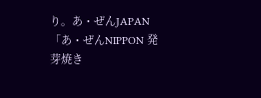り。あ・ぜんJAPAN「あ・ぜんNIPPON 発芽焼き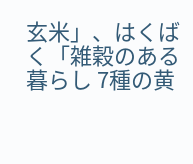玄米」、はくばく「雑穀のある暮らし 7種の黄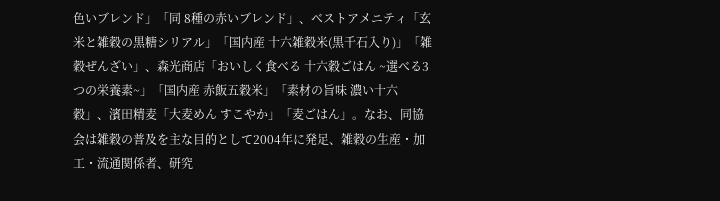色いブレンド」「同 8種の赤いブレンド」、ベストアメニティ「玄米と雑穀の黒糖シリアル」「国内産 十六雑穀米(黒千石入り)」「雑穀ぜんざい」、森光商店「おいしく食べる 十六穀ごはん ~選べる3つの栄養素~」「国内産 赤飯五穀米」「素材の旨味 濃い十六穀」、濱田精麦「大麦めん すこやか」「麦ごはん」。なお、同協会は雑穀の普及を主な目的として2004年に発足、雑穀の生産・加工・流通関係者、研究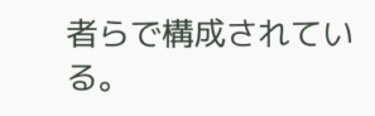者らで構成されている。